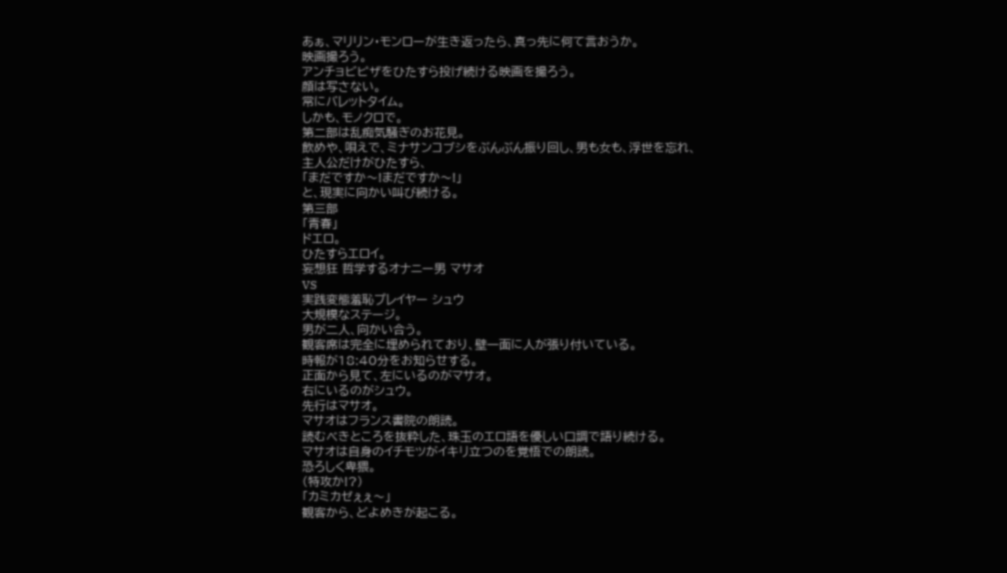あぁ、マリリン・モンローが生き返ったら、真っ先に何て言おうか。
映画撮ろう。
アンチョビピザをひたすら投げ続ける映画を撮ろう。
顔は写さない。
常にバレットタイム。
しかも、モノクロで。
第二部は乱痴気騒ぎのお花見。
飲めや、唄えで、ミナサンコブシをぶんぶん振り回し、男も女も、浮世を忘れ、
主人公だけがひたすら、
「まだですか〜!まだですか〜!」
と、現実に向かい叫び続ける。
第三部
「青春」
ドエロ。
ひたすらエロイ。
妄想狂 哲学するオナニー男 マサオ
VS
実践変態羞恥プレイヤー シュウ
大規模なステージ。
男が二人、向かい合う。
観客席は完全に埋められており、壁一面に人が張り付いている。
時報が18:40分をお知らせする。
正面から見て、左にいるのがマサオ。
右にいるのがシュウ。
先行はマサオ。
マサオはフランス書院の朗読。
読むべきところを抜粋した、珠玉のエロ語を優しい口調で語り続ける。
マサオは自身のイチモツがイキリ立つのを覚悟での朗読。
恐ろしく卑猥。
(特攻か!?)
「カミカゼぇぇ〜」
観客から、どよめきが起こる。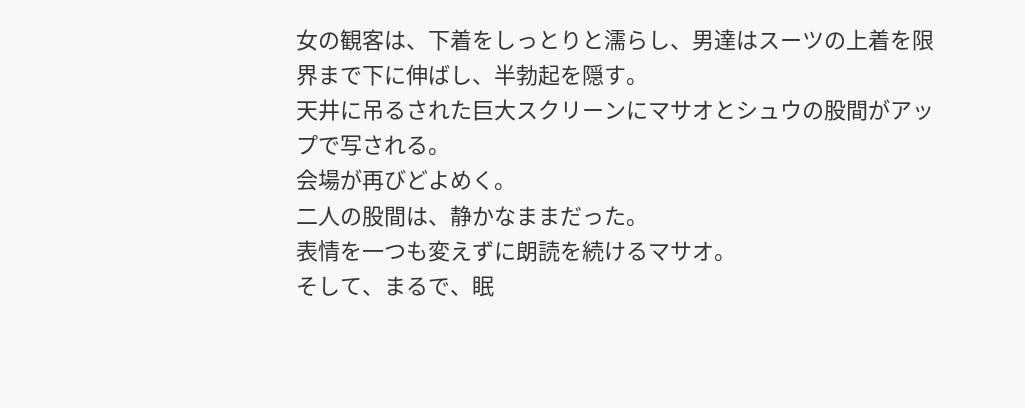女の観客は、下着をしっとりと濡らし、男達はスーツの上着を限界まで下に伸ばし、半勃起を隠す。
天井に吊るされた巨大スクリーンにマサオとシュウの股間がアップで写される。
会場が再びどよめく。
二人の股間は、静かなままだった。
表情を一つも変えずに朗読を続けるマサオ。
そして、まるで、眠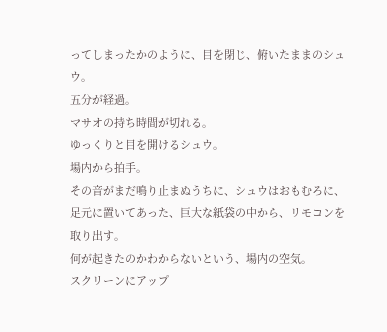ってしまったかのように、目を閉じ、俯いたままのシュウ。
五分が経過。
マサオの持ち時間が切れる。
ゆっくりと目を開けるシュウ。
場内から拍手。
その音がまだ鳴り止まぬうちに、シュウはおもむろに、足元に置いてあった、巨大な紙袋の中から、リモコンを取り出す。
何が起きたのかわからないという、場内の空気。
スクリーンにアップ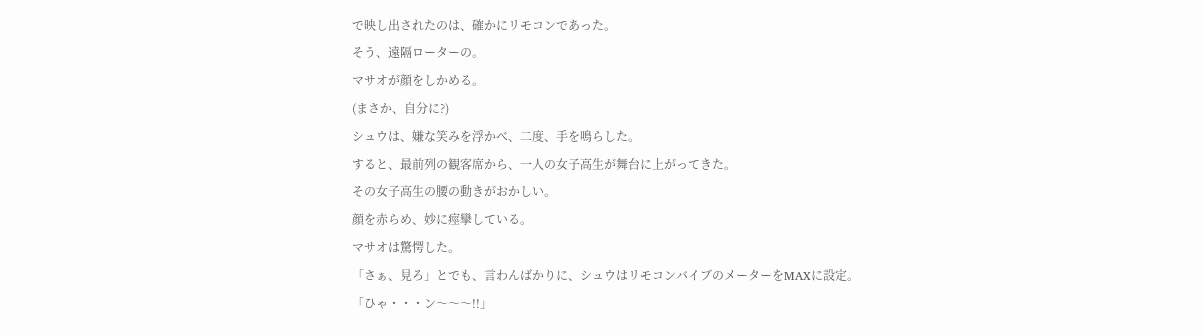で映し出されたのは、確かにリモコンであった。
そう、遠隔ローターの。
マサオが顔をしかめる。
(まさか、自分に?)
シュウは、嫌な笑みを浮かべ、二度、手を鳴らした。
すると、最前列の観客席から、一人の女子高生が舞台に上がってきた。
その女子高生の腰の動きがおかしい。
顔を赤らめ、妙に痙攣している。
マサオは驚愕した。
「さぁ、見ろ」とでも、言わんばかりに、シュウはリモコンバイブのメーターをMAXに設定。
「ひゃ・・・ン〜〜〜!!」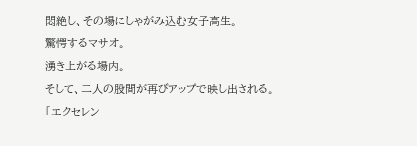悶絶し、その場にしゃがみ込む女子高生。
驚愕するマサオ。
湧き上がる場内。
そして、二人の股間が再びアップで映し出される。
「エクセレン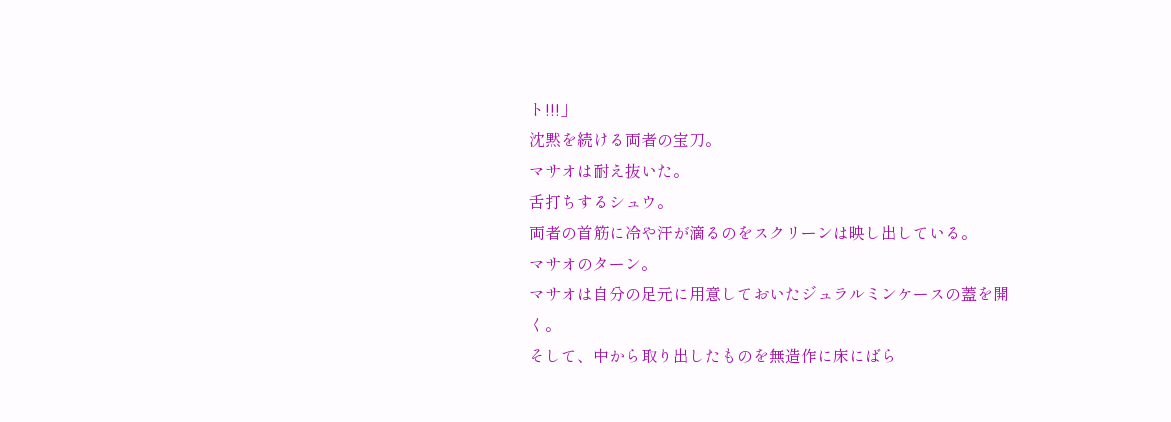ト!!!」
沈黙を続ける両者の宝刀。
マサオは耐え抜いた。
舌打ちするシュウ。
両者の首筋に冷や汗が滴るのをスクリーンは映し出している。
マサオのターン。
マサオは自分の足元に用意しておいたジュラルミンケースの蓋を開く。
そして、中から取り出したものを無造作に床にばら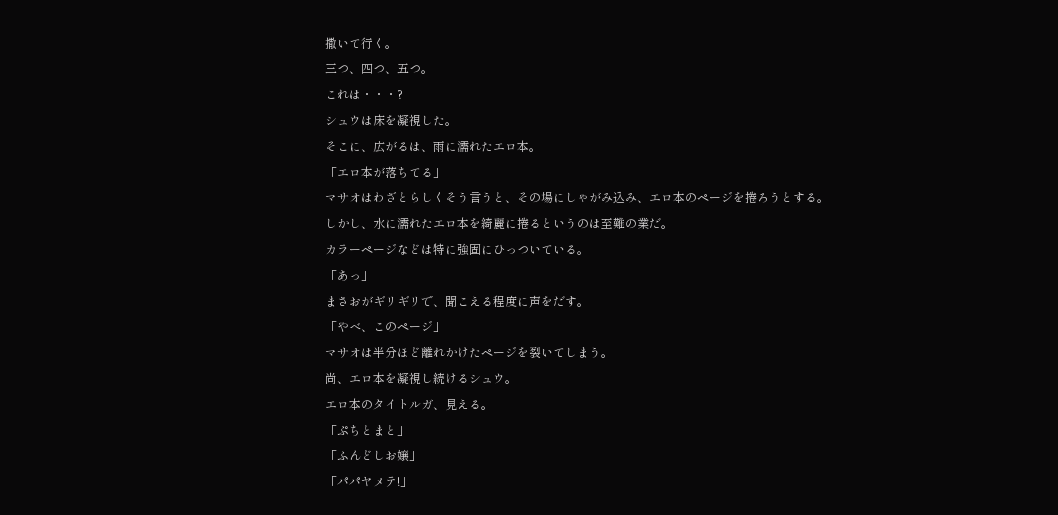撒いて行く。
三つ、四つ、五つ。
これは・・・?
シュウは床を凝視した。
そこに、広がるは、雨に濡れたエロ本。
「エロ本が落ちてる」
マサオはわざとらしくそう言うと、その場にしゃがみ込み、エロ本のページを捲ろうとする。
しかし、水に濡れたエロ本を綺麗に捲るというのは至難の業だ。
カラーページなどは特に強固にひっついている。
「あっ」
まさおがギリギリで、聞こえる程度に声をだす。
「やべ、このページ」
マサオは半分ほど離れかけたページを裂いてしまう。
尚、エロ本を凝視し続けるシュウ。
エロ本のタイトルガ、見える。
「ぷちとまと」
「ふんどしお嬢」
「パパヤメテ!」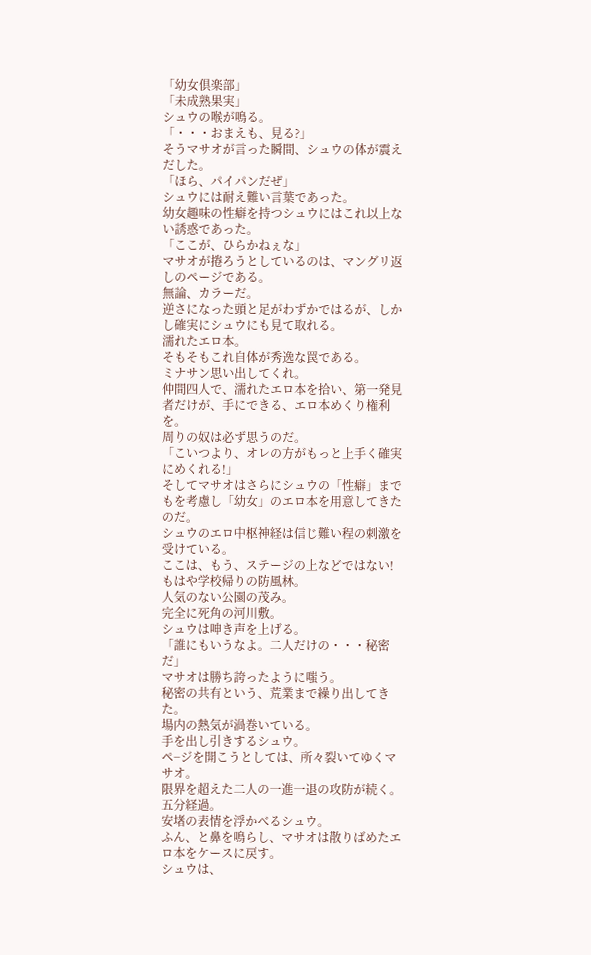「幼女倶楽部」
「未成熟果実」
シュウの喉が鳴る。
「・・・おまえも、見る?」
そうマサオが言った瞬間、シュウの体が震えだした。
「ほら、パイパンだぜ」
シュウには耐え難い言葉であった。
幼女趣味の性癖を持つシュウにはこれ以上ない誘惑であった。
「ここが、ひらかねぇな」
マサオが捲ろうとしているのは、マングリ返しのページである。
無論、カラーだ。
逆さになった頭と足がわずかではるが、しかし確実にシュウにも見て取れる。
濡れたエロ本。
そもそもこれ自体が秀逸な罠である。
ミナサン思い出してくれ。
仲間四人で、濡れたエロ本を拾い、第一発見者だけが、手にできる、エロ本めくり権利を。
周りの奴は必ず思うのだ。
「こいつより、オレの方がもっと上手く確実にめくれる!」
そしてマサオはさらにシュウの「性癖」までもを考慮し「幼女」のエロ本を用意してきたのだ。
シュウのエロ中枢神経は信じ難い程の刺激を受けている。
ここは、もう、ステージの上などではない!
もはや学校帰りの防風林。
人気のない公園の茂み。
完全に死角の河川敷。
シュウは呻き声を上げる。
「誰にもいうなよ。二人だけの・・・秘密だ」
マサオは勝ち誇ったように嗤う。
秘密の共有という、荒業まで繰り出してきた。
場内の熱気が渦巻いている。
手を出し引きするシュウ。
ペ−ジを開こうとしては、所々裂いてゆくマサオ。
限界を超えた二人の一進一退の攻防が続く。
五分経過。
安堵の表情を浮かべるシュウ。
ふん、と鼻を鳴らし、マサオは散りばめたエロ本をケースに戻す。
シュウは、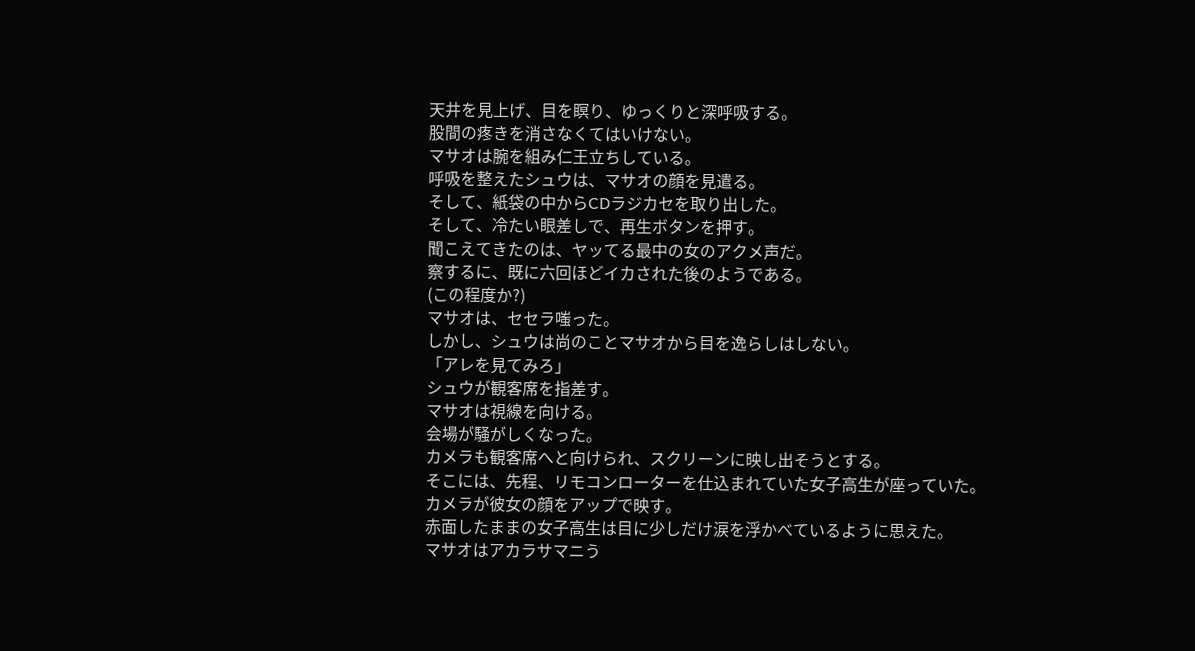天井を見上げ、目を瞑り、ゆっくりと深呼吸する。
股間の疼きを消さなくてはいけない。
マサオは腕を組み仁王立ちしている。
呼吸を整えたシュウは、マサオの顔を見遣る。
そして、紙袋の中からCDラジカセを取り出した。
そして、冷たい眼差しで、再生ボタンを押す。
聞こえてきたのは、ヤッてる最中の女のアクメ声だ。
察するに、既に六回ほどイカされた後のようである。
(この程度か?)
マサオは、セセラ嗤った。
しかし、シュウは尚のことマサオから目を逸らしはしない。
「アレを見てみろ」
シュウが観客席を指差す。
マサオは視線を向ける。
会場が騒がしくなった。
カメラも観客席へと向けられ、スクリーンに映し出そうとする。
そこには、先程、リモコンローターを仕込まれていた女子高生が座っていた。
カメラが彼女の顔をアップで映す。
赤面したままの女子高生は目に少しだけ涙を浮かべているように思えた。
マサオはアカラサマニう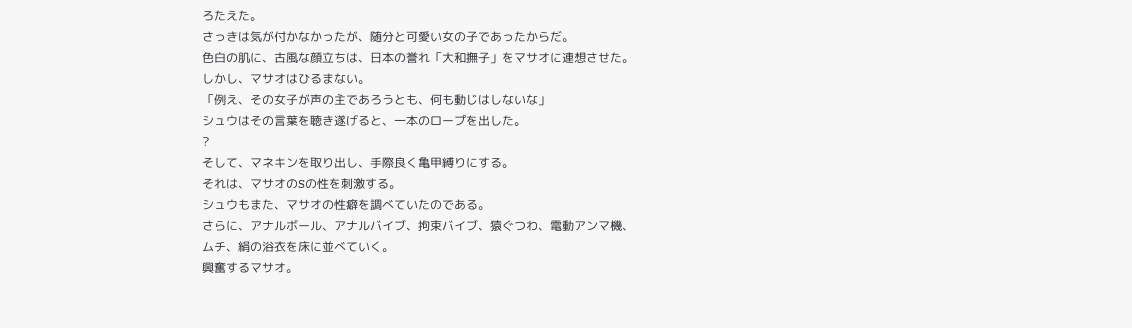ろたえた。
さっきは気が付かなかったが、随分と可愛い女の子であったからだ。
色白の肌に、古風な顔立ちは、日本の誉れ「大和撫子」をマサオに連想させた。
しかし、マサオはひるまない。
「例え、その女子が声の主であろうとも、何も動じはしないな」
シュウはその言葉を聴き遂げると、一本のロープを出した。
?
そして、マネキンを取り出し、手際良く亀甲縛りにする。
それは、マサオのSの性を刺激する。
シュウもまた、マサオの性癖を調べていたのである。
さらに、アナルボール、アナルバイブ、拘束バイブ、猿ぐつわ、電動アンマ機、
ムチ、絹の浴衣を床に並べていく。
興奮するマサオ。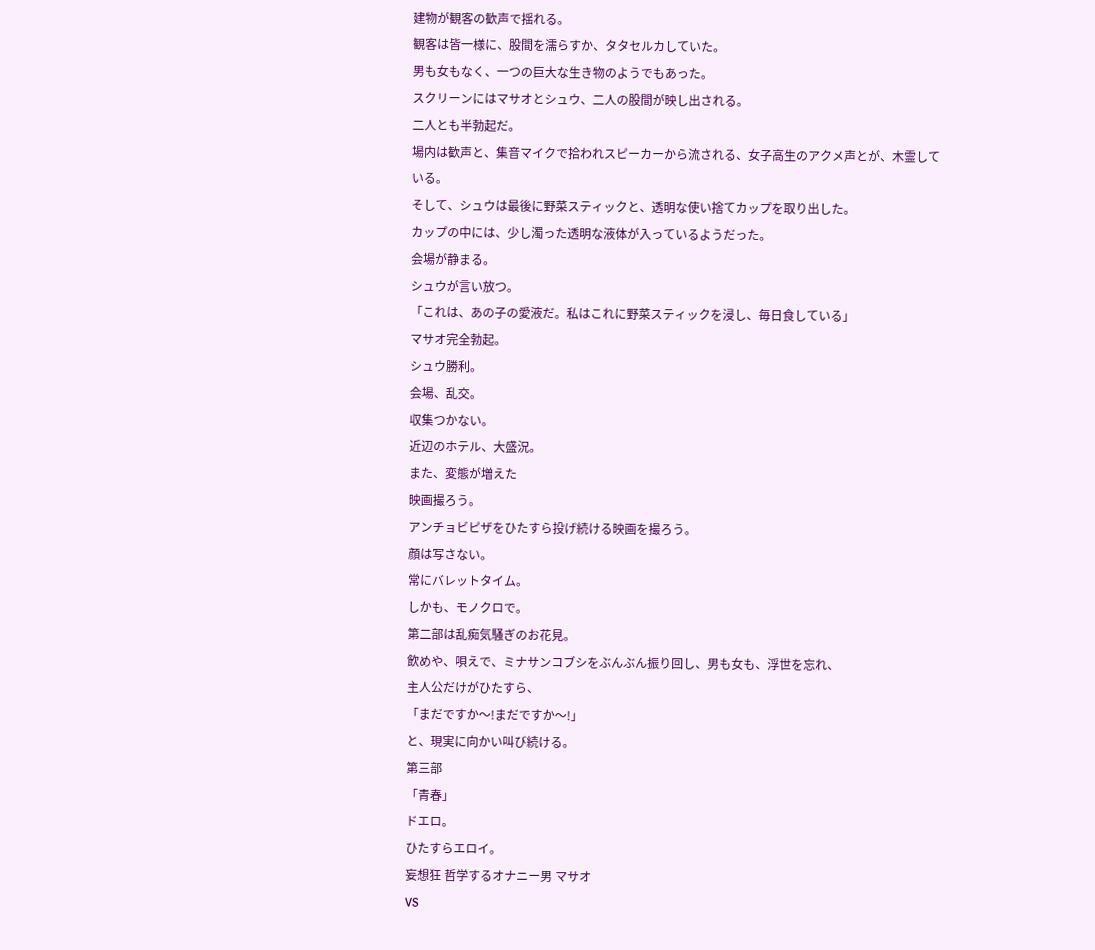建物が観客の歓声で揺れる。
観客は皆一様に、股間を濡らすか、タタセルカしていた。
男も女もなく、一つの巨大な生き物のようでもあった。
スクリーンにはマサオとシュウ、二人の股間が映し出される。
二人とも半勃起だ。
場内は歓声と、集音マイクで拾われスピーカーから流される、女子高生のアクメ声とが、木霊している。
そして、シュウは最後に野菜スティックと、透明な使い捨てカップを取り出した。
カップの中には、少し濁った透明な液体が入っているようだった。
会場が静まる。
シュウが言い放つ。
「これは、あの子の愛液だ。私はこれに野菜スティックを浸し、毎日食している」
マサオ完全勃起。
シュウ勝利。
会場、乱交。
収集つかない。
近辺のホテル、大盛況。
また、変態が増えた
映画撮ろう。
アンチョビピザをひたすら投げ続ける映画を撮ろう。
顔は写さない。
常にバレットタイム。
しかも、モノクロで。
第二部は乱痴気騒ぎのお花見。
飲めや、唄えで、ミナサンコブシをぶんぶん振り回し、男も女も、浮世を忘れ、
主人公だけがひたすら、
「まだですか〜!まだですか〜!」
と、現実に向かい叫び続ける。
第三部
「青春」
ドエロ。
ひたすらエロイ。
妄想狂 哲学するオナニー男 マサオ
VS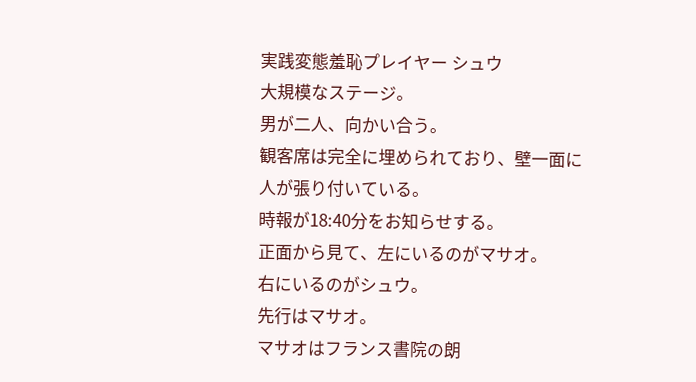実践変態羞恥プレイヤー シュウ
大規模なステージ。
男が二人、向かい合う。
観客席は完全に埋められており、壁一面に人が張り付いている。
時報が18:40分をお知らせする。
正面から見て、左にいるのがマサオ。
右にいるのがシュウ。
先行はマサオ。
マサオはフランス書院の朗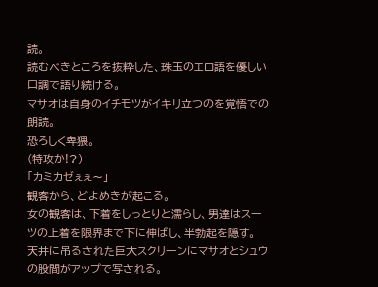読。
読むべきところを抜粋した、珠玉のエロ語を優しい口調で語り続ける。
マサオは自身のイチモツがイキリ立つのを覚悟での朗読。
恐ろしく卑猥。
(特攻か!?)
「カミカゼぇぇ〜」
観客から、どよめきが起こる。
女の観客は、下着をしっとりと濡らし、男達はスーツの上着を限界まで下に伸ばし、半勃起を隠す。
天井に吊るされた巨大スクリーンにマサオとシュウの股間がアップで写される。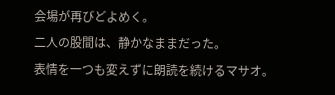会場が再びどよめく。
二人の股間は、静かなままだった。
表情を一つも変えずに朗読を続けるマサオ。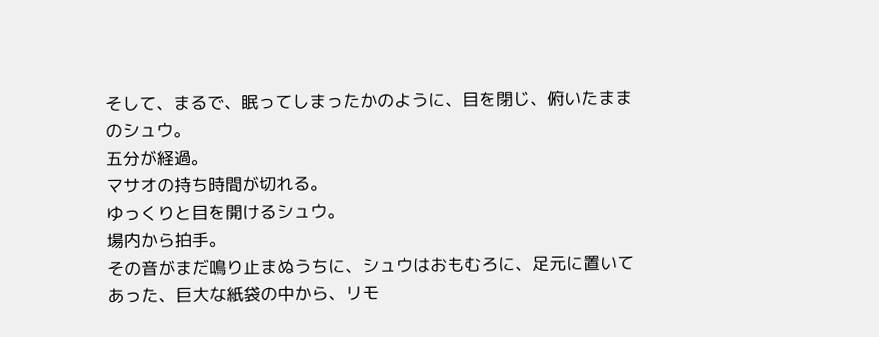そして、まるで、眠ってしまったかのように、目を閉じ、俯いたままのシュウ。
五分が経過。
マサオの持ち時間が切れる。
ゆっくりと目を開けるシュウ。
場内から拍手。
その音がまだ鳴り止まぬうちに、シュウはおもむろに、足元に置いてあった、巨大な紙袋の中から、リモ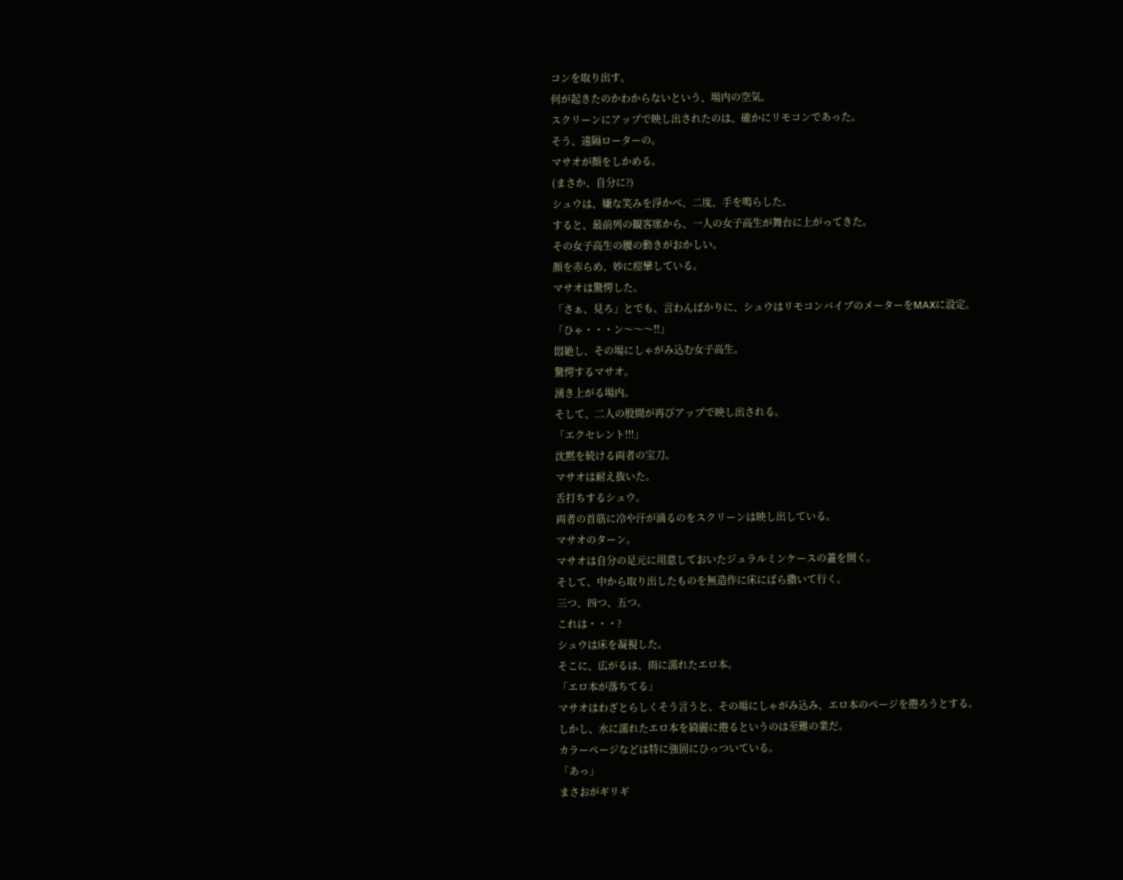コンを取り出す。
何が起きたのかわからないという、場内の空気。
スクリーンにアップで映し出されたのは、確かにリモコンであった。
そう、遠隔ローターの。
マサオが顔をしかめる。
(まさか、自分に?)
シュウは、嫌な笑みを浮かべ、二度、手を鳴らした。
すると、最前列の観客席から、一人の女子高生が舞台に上がってきた。
その女子高生の腰の動きがおかしい。
顔を赤らめ、妙に痙攣している。
マサオは驚愕した。
「さぁ、見ろ」とでも、言わんばかりに、シュウはリモコンバイブのメーターをMAXに設定。
「ひゃ・・・ン〜〜〜!!」
悶絶し、その場にしゃがみ込む女子高生。
驚愕するマサオ。
湧き上がる場内。
そして、二人の股間が再びアップで映し出される。
「エクセレント!!!」
沈黙を続ける両者の宝刀。
マサオは耐え抜いた。
舌打ちするシュウ。
両者の首筋に冷や汗が滴るのをスクリーンは映し出している。
マサオのターン。
マサオは自分の足元に用意しておいたジュラルミンケースの蓋を開く。
そして、中から取り出したものを無造作に床にばら撒いて行く。
三つ、四つ、五つ。
これは・・・?
シュウは床を凝視した。
そこに、広がるは、雨に濡れたエロ本。
「エロ本が落ちてる」
マサオはわざとらしくそう言うと、その場にしゃがみ込み、エロ本のページを捲ろうとする。
しかし、水に濡れたエロ本を綺麗に捲るというのは至難の業だ。
カラーページなどは特に強固にひっついている。
「あっ」
まさおがギリギ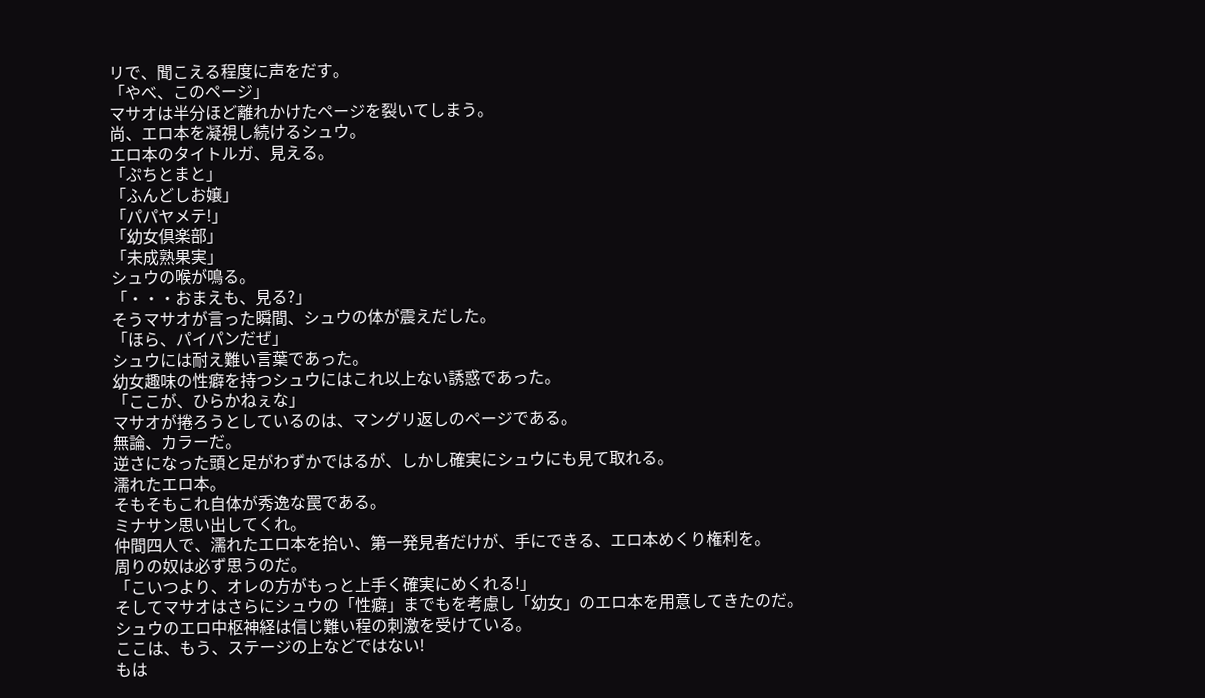リで、聞こえる程度に声をだす。
「やべ、このページ」
マサオは半分ほど離れかけたページを裂いてしまう。
尚、エロ本を凝視し続けるシュウ。
エロ本のタイトルガ、見える。
「ぷちとまと」
「ふんどしお嬢」
「パパヤメテ!」
「幼女倶楽部」
「未成熟果実」
シュウの喉が鳴る。
「・・・おまえも、見る?」
そうマサオが言った瞬間、シュウの体が震えだした。
「ほら、パイパンだぜ」
シュウには耐え難い言葉であった。
幼女趣味の性癖を持つシュウにはこれ以上ない誘惑であった。
「ここが、ひらかねぇな」
マサオが捲ろうとしているのは、マングリ返しのページである。
無論、カラーだ。
逆さになった頭と足がわずかではるが、しかし確実にシュウにも見て取れる。
濡れたエロ本。
そもそもこれ自体が秀逸な罠である。
ミナサン思い出してくれ。
仲間四人で、濡れたエロ本を拾い、第一発見者だけが、手にできる、エロ本めくり権利を。
周りの奴は必ず思うのだ。
「こいつより、オレの方がもっと上手く確実にめくれる!」
そしてマサオはさらにシュウの「性癖」までもを考慮し「幼女」のエロ本を用意してきたのだ。
シュウのエロ中枢神経は信じ難い程の刺激を受けている。
ここは、もう、ステージの上などではない!
もは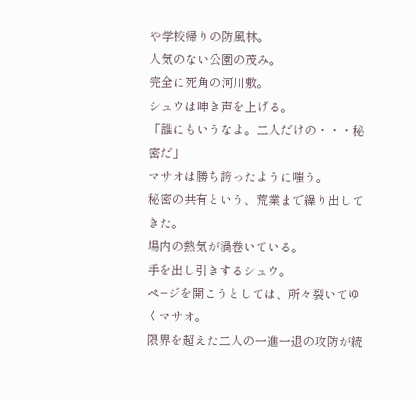や学校帰りの防風林。
人気のない公園の茂み。
完全に死角の河川敷。
シュウは呻き声を上げる。
「誰にもいうなよ。二人だけの・・・秘密だ」
マサオは勝ち誇ったように嗤う。
秘密の共有という、荒業まで繰り出してきた。
場内の熱気が渦巻いている。
手を出し引きするシュウ。
ペ−ジを開こうとしては、所々裂いてゆくマサオ。
限界を超えた二人の一進一退の攻防が続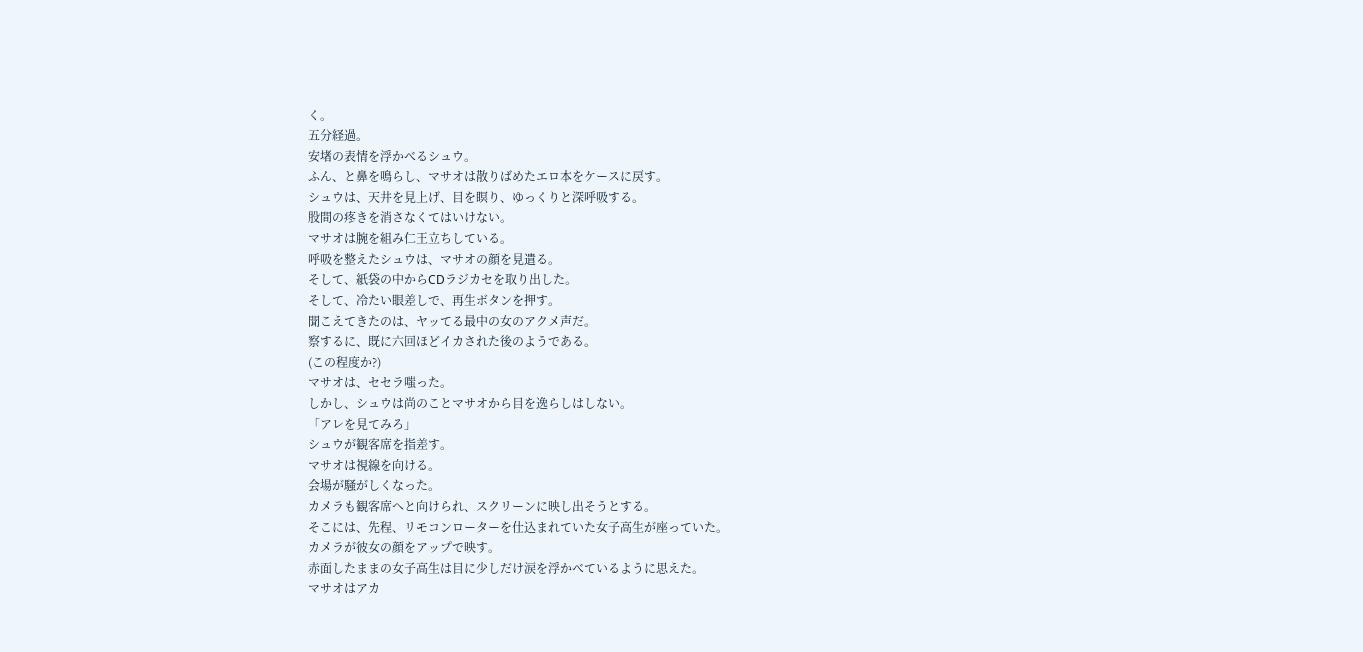く。
五分経過。
安堵の表情を浮かべるシュウ。
ふん、と鼻を鳴らし、マサオは散りばめたエロ本をケースに戻す。
シュウは、天井を見上げ、目を瞑り、ゆっくりと深呼吸する。
股間の疼きを消さなくてはいけない。
マサオは腕を組み仁王立ちしている。
呼吸を整えたシュウは、マサオの顔を見遣る。
そして、紙袋の中からCDラジカセを取り出した。
そして、冷たい眼差しで、再生ボタンを押す。
聞こえてきたのは、ヤッてる最中の女のアクメ声だ。
察するに、既に六回ほどイカされた後のようである。
(この程度か?)
マサオは、セセラ嗤った。
しかし、シュウは尚のことマサオから目を逸らしはしない。
「アレを見てみろ」
シュウが観客席を指差す。
マサオは視線を向ける。
会場が騒がしくなった。
カメラも観客席へと向けられ、スクリーンに映し出そうとする。
そこには、先程、リモコンローターを仕込まれていた女子高生が座っていた。
カメラが彼女の顔をアップで映す。
赤面したままの女子高生は目に少しだけ涙を浮かべているように思えた。
マサオはアカ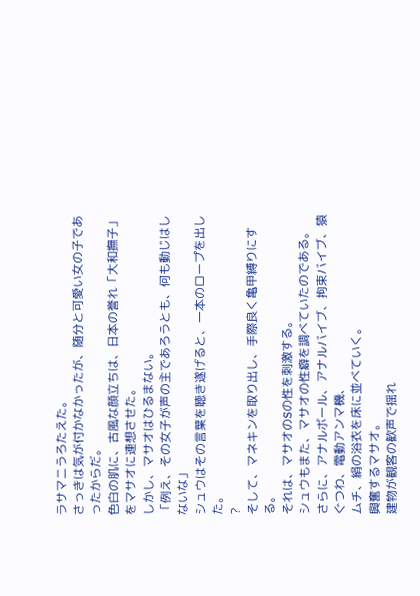ラサマニうろたえた。
さっきは気が付かなかったが、随分と可愛い女の子であったからだ。
色白の肌に、古風な顔立ちは、日本の誉れ「大和撫子」をマサオに連想させた。
しかし、マサオはひるまない。
「例え、その女子が声の主であろうとも、何も動じはしないな」
シュウはその言葉を聴き遂げると、一本のロープを出した。
?
そして、マネキンを取り出し、手際良く亀甲縛りにする。
それは、マサオのSの性を刺激する。
シュウもまた、マサオの性癖を調べていたのである。
さらに、アナルボール、アナルバイブ、拘束バイブ、猿ぐつわ、電動アンマ機、
ムチ、絹の浴衣を床に並べていく。
興奮するマサオ。
建物が観客の歓声で揺れ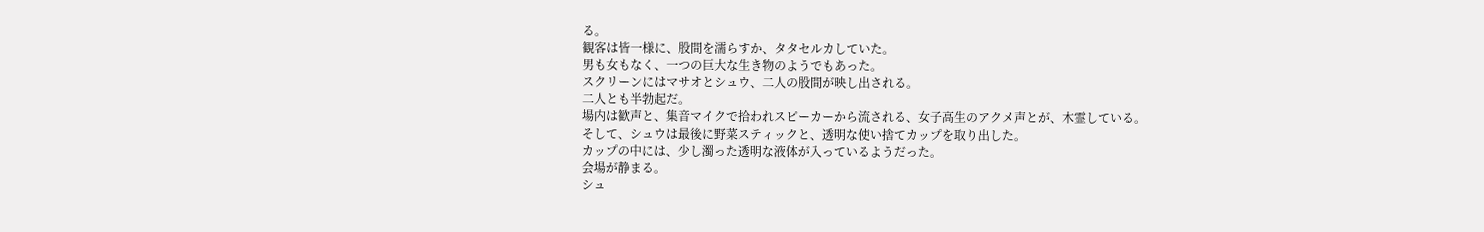る。
観客は皆一様に、股間を濡らすか、タタセルカしていた。
男も女もなく、一つの巨大な生き物のようでもあった。
スクリーンにはマサオとシュウ、二人の股間が映し出される。
二人とも半勃起だ。
場内は歓声と、集音マイクで拾われスピーカーから流される、女子高生のアクメ声とが、木霊している。
そして、シュウは最後に野菜スティックと、透明な使い捨てカップを取り出した。
カップの中には、少し濁った透明な液体が入っているようだった。
会場が静まる。
シュ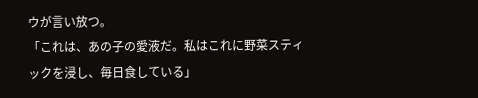ウが言い放つ。
「これは、あの子の愛液だ。私はこれに野菜スティックを浸し、毎日食している」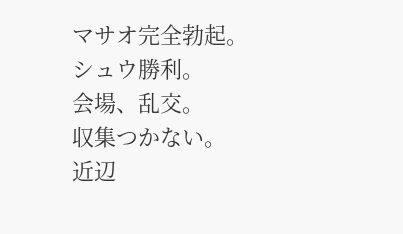マサオ完全勃起。
シュウ勝利。
会場、乱交。
収集つかない。
近辺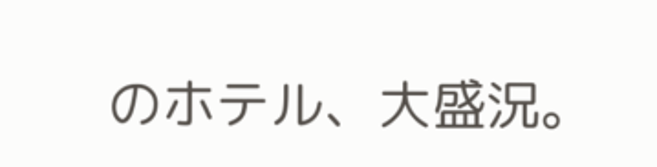のホテル、大盛況。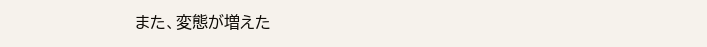また、変態が増えた